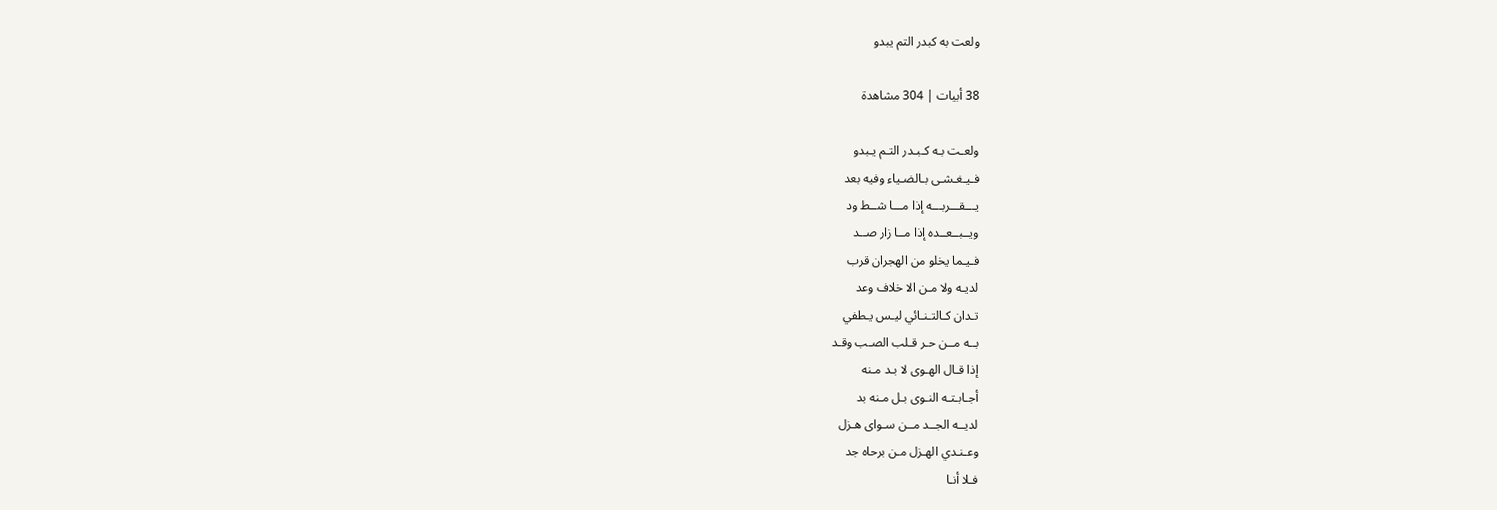ولعت به كبدر التم يبدو

38 أبيات | 304 مشاهدة

ولعـت بـه كـبـدر التـم يـبدو
فـيـغـشـى بـالضـياء وفيه بعد
يـــقـــربـــه إذا مـــا شــط ود
ويــبــعــده إذا مــا زار صــد
فـيـما يخلو من الهجران قرب
لديـه ولا مـن الا خلاف وعد
تـدان كـالتـنـائي ليـس يـطفي
بــه مــن حـر قـلب الصـب وقـد
إذا قـال الهـوى لا بـد مـنه
أجـابـتـه النـوى بـل مـنه بد
لديــه الجــد مــن سـواى هـزل
وعـنـدي الهـزل مـن برحاه جد
فـلا أنـا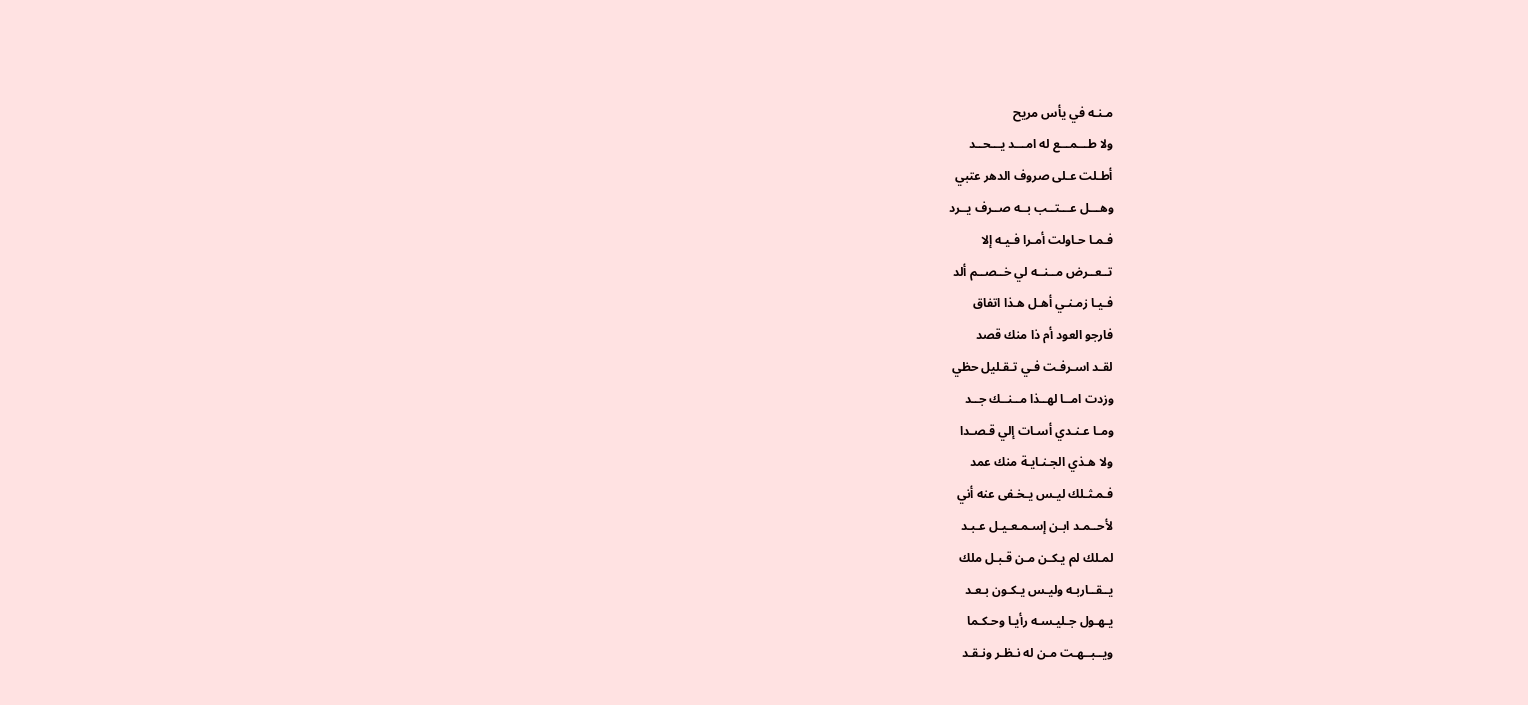مـنـه في يأس مريح
ولا طـــمـــع له امـــد يـــحــد
أطـلت عـلى صروف الدهر عتبي
وهـــل عـــتــب بــه صــرف يــرد
فـمـا حـاولت أمـرا فـيـه إلا
تــعــرض مــنــه لي خــصــم ألد
فـيـا زمـنـي أهـل هـذا اتفاق
فارجو العود أم ذا منك قصد
لقـد اسـرفـت فـي تـقـليل حظي
وزدت امــا لهــذا مــنــك جــد
ومـا عـنـدي أسـات إلي قـصـدا
ولا هـذي الجـنـايـة منك عمد
فـمـثـلك ليـس يـخـفى عنه أني
لأحــمـد ابـن إسـمـعـيـل عـبـد
لمـلك لم يـكـن مـن قـبـل ملك
يــقــاربـه وليـس يـكـون بـعـد
يـهـول جـليـسـه رأيـا وحـكـما
ويــبــهـت مـن له نـظـر ونـقـد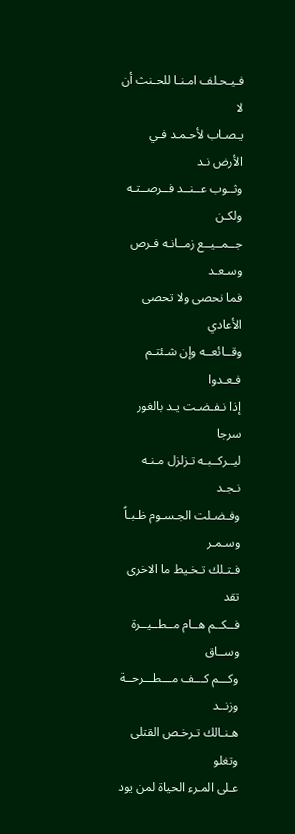فـيـحـلف امـنـا للحـنث أن لا
يـصـاب لأحـمـد فـي الأرض نـد
وثــوب عــنــد فــرصــتـه ولكـن
جــمــيــع زمــانـه فـرص وسـعـد
فما نحصى ولا تحصى الأعادي
وقــائعــه وإن شـئتـم فـعـدوا
إذا نـفـضـت يـد بالغور سرجا
ليــركــبـه تـزلزل مـنـه نـجـد
وفـضـلت الجـسـوم ظـبـاً وسـمـر
فـتـلك تـخـيط ما الاخرى تقد
فــكــم هــام مــطــيــرة وســاق
وكـــم كـــف مـــطـــرحــة وزنــد
هـنـالك تـرخـص القتلى وتغلو
عـلى المـرء الحياة لمن يود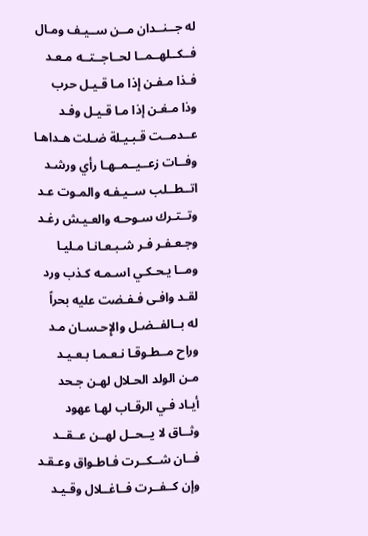له جــنــدان مــن ســيـف ومـال
فــكــلهــمــا لحــاجــتــه مـعـد
فـذا مـفـن إذا مـا قـيـل حرب
وذا مـغـن إذا مـا قـيـل وفـد
عــدمــت قـبـيـلة ضـلت هـداهـا
وفــات زعــيــمــهـا رأي ورشـد
اتــطــلب ســيـفـه والمـوت عـد
وتــتـرك سـوحـه والعـيـش رغـد
وجـعـفـر فـر شـبـعـانـا مـليـا
ومــا يـحـكـي اسـمـه كـذب ورد
لقـد وافـى فـفـضت عليه بحراً
له بــالفــضـل والإِحـسـان مـد
وراح مــطـوقـا نـعـمـا بـعـيـد
مـن الولد الحـلال لهـن جـحد
أيـاد فـي الرقـاب لهـا عهود
وثــاق لا يــحــل لهــن عــقــد
فــان شــكــرت فـاطـواق وعـقـد
وإن كــفــرت فــاغــلال وقـيـد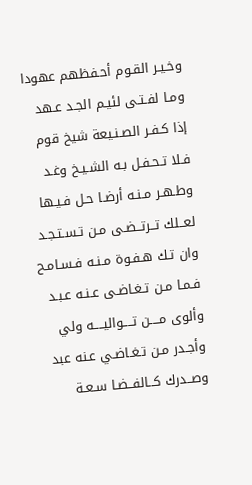وخـيـر القـوم أحـفظهم عهودا
ومـا لفـتـى لئيـم الجـد عـهد
إذا كـفـر الصـنـيعة شيخ قوم
فـلا تـحـفـل بـه الشـيـخ وغـد
وطـهـر مـنـه أرضـا حـل فـيـها
لعــلك تــرتــضـى مـن تـسـتـجـد
وان تـك هـفـوة مـنـه فـسـامـح
فـمـا مـن تـغـاضـى عـنـه عـبـد
وألوى مــــن تــــواليــــه ولي
وأجـدر مـن تـغـاضـي عـنه عبد
وصــدرك كــالفــضـا سـعـة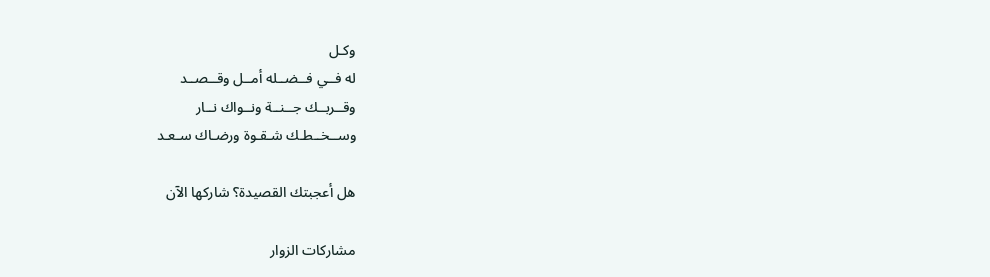وكـل
له فــي فــضــله أمــل وقــصــد
وقــربــك جــنــة ونــواك نــار
وســخــطـك شـقـوة ورضـاك سـعـد

هل أعجبتك القصيدة؟ شاركها الآن

مشاركات الزوار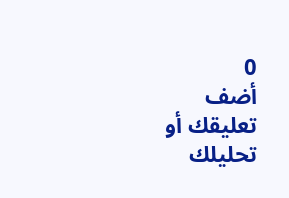0
أضف تعليقك أو تحليلك